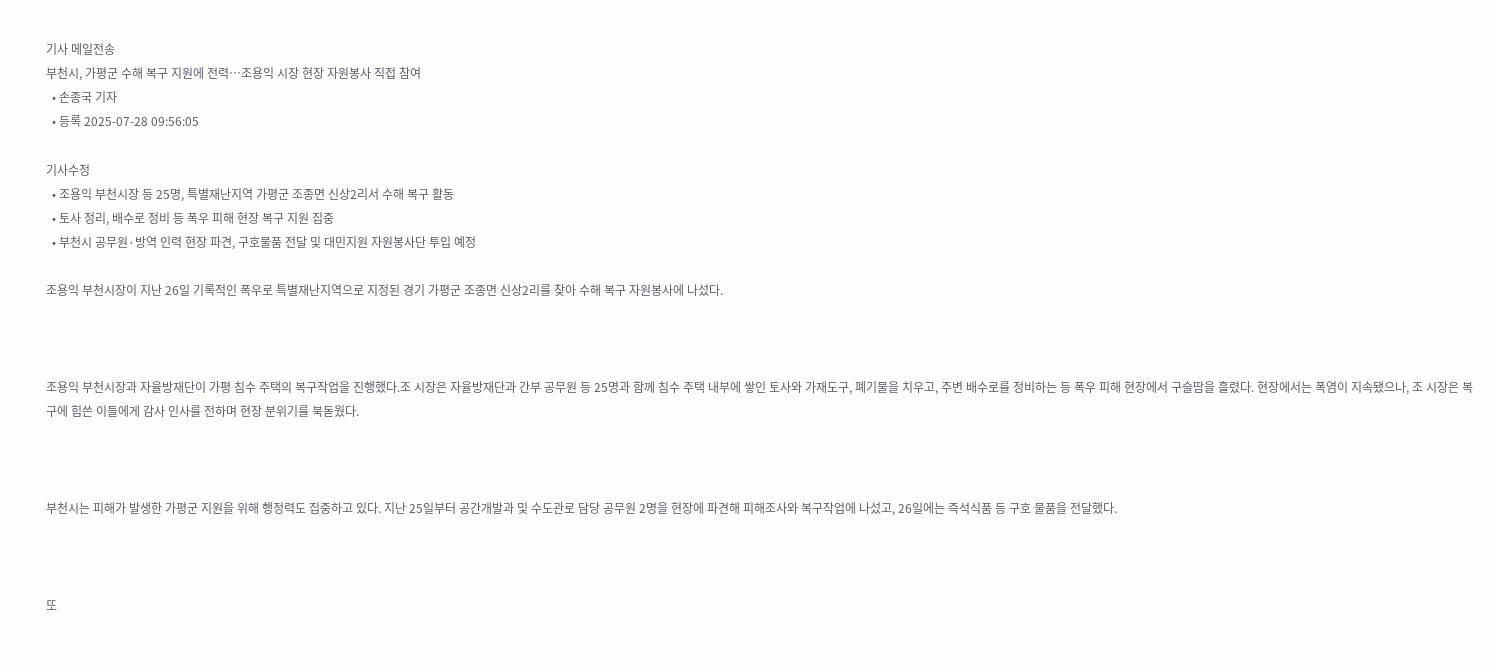기사 메일전송
부천시, 가평군 수해 복구 지원에 전력…조용익 시장 현장 자원봉사 직접 참여
  • 손종국 기자
  • 등록 2025-07-28 09:56:05

기사수정
  • 조용익 부천시장 등 25명, 특별재난지역 가평군 조종면 신상2리서 수해 복구 활동
  • 토사 정리, 배수로 정비 등 폭우 피해 현장 복구 지원 집중
  • 부천시 공무원·방역 인력 현장 파견, 구호물품 전달 및 대민지원 자원봉사단 투입 예정

조용익 부천시장이 지난 26일 기록적인 폭우로 특별재난지역으로 지정된 경기 가평군 조종면 신상2리를 찾아 수해 복구 자원봉사에 나섰다.



조용익 부천시장과 자율방재단이 가평 침수 주택의 복구작업을 진행했다.조 시장은 자율방재단과 간부 공무원 등 25명과 함께 침수 주택 내부에 쌓인 토사와 가재도구, 폐기물을 치우고, 주변 배수로를 정비하는 등 폭우 피해 현장에서 구슬땀을 흘렸다. 현장에서는 폭염이 지속됐으나, 조 시장은 복구에 힘쓴 이들에게 감사 인사를 전하며 현장 분위기를 북돋웠다.



부천시는 피해가 발생한 가평군 지원을 위해 행정력도 집중하고 있다. 지난 25일부터 공간개발과 및 수도관로 담당 공무원 2명을 현장에 파견해 피해조사와 복구작업에 나섰고, 26일에는 즉석식품 등 구호 물품을 전달했다.



또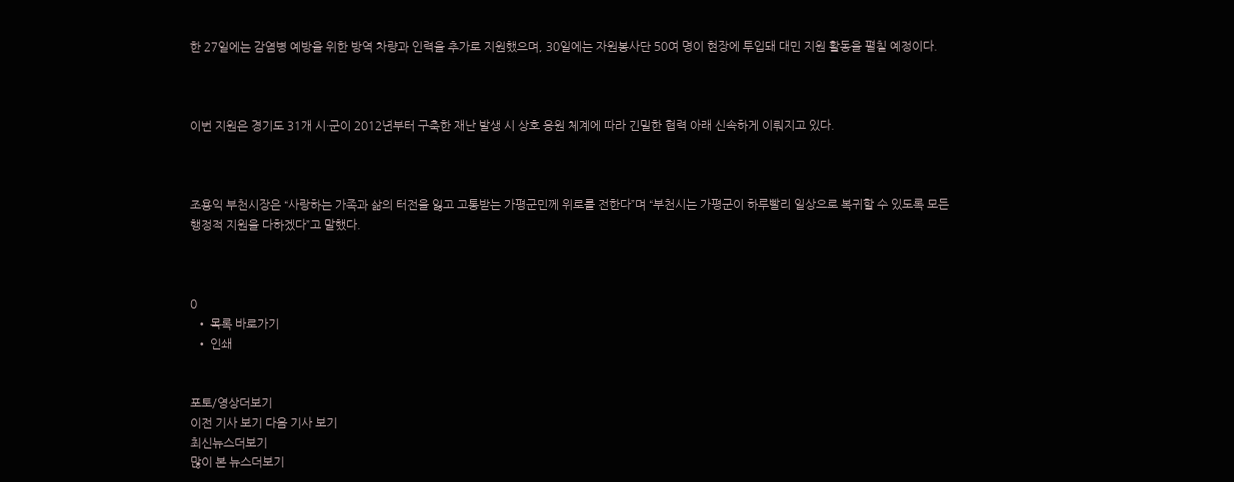한 27일에는 감염병 예방을 위한 방역 차량과 인력을 추가로 지원했으며, 30일에는 자원봉사단 50여 명이 현장에 투입돼 대민 지원 활동을 펼칠 예정이다.



이번 지원은 경기도 31개 시·군이 2012년부터 구축한 재난 발생 시 상호 응원 체계에 따라 긴밀한 협력 아래 신속하게 이뤄지고 있다.



조용익 부천시장은 “사랑하는 가족과 삶의 터전을 잃고 고통받는 가평군민께 위로를 전한다”며 “부천시는 가평군이 하루빨리 일상으로 복귀할 수 있도록 모든 행정적 지원을 다하겠다”고 말했다.



0
  • 목록 바로가기
  • 인쇄


포토/영상더보기
이전 기사 보기 다음 기사 보기
최신뉴스더보기
많이 본 뉴스더보기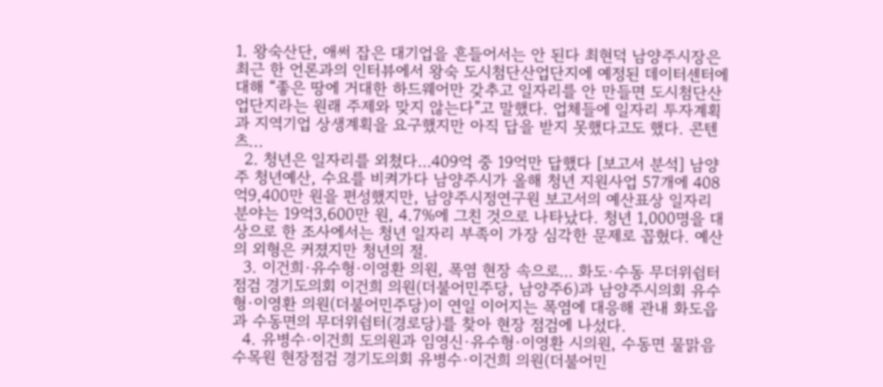1. 왕숙산단, 애써 잡은 대기업을 흔들어서는 안 된다 최현덕 남양주시장은 최근 한 언론과의 인터뷰에서 왕숙 도시첨단산업단지에 예정된 데이터센터에 대해 “좋은 땅에 거대한 하드웨어만 갖추고 일자리를 안 만들면 도시첨단산업단지라는 원래 주제와 맞지 않는다”고 말했다. 업체들에 일자리 투자계획과 지역기업 상생계획을 요구했지만 아직 답을 받지 못했다고도 했다. 콘텐츠...
  2. 청년은 일자리를 외쳤다…409억 중 19억만 답했다 [보고서 분석] 남양주 청년예산, 수요를 비켜가다 남양주시가 올해 청년 지원사업 57개에 408억9,400만 원을 편성했지만, 남양주시정연구원 보고서의 예산표상 일자리 분야는 19억3,600만 원, 4.7%에 그친 것으로 나타났다. 청년 1,000명을 대상으로 한 조사에서는 청년 일자리 부족이 가장 심각한 문제로 꼽혔다. 예산의 외형은 커졌지만 청년의 절.
  3. 이건희·유수형·이영환 의원, 폭염 현장 속으로… 화도·수동 무더위쉼터 점검 경기도의회 이건희 의원(더불어민주당, 남양주6)과 남양주시의회 유수형·이영환 의원(더불어민주당)이 연일 이어지는 폭염에 대응해 관내 화도읍과 수동면의 무더위쉼터(경로당)를 찾아 현장 점검에 나섰다.
  4. 유병수·이건희 도의원과 임영신·유수형·이영환 시의원, 수동면 물맑음수목원 현장점검 경기도의회 유병수·이건희 의원(더불어민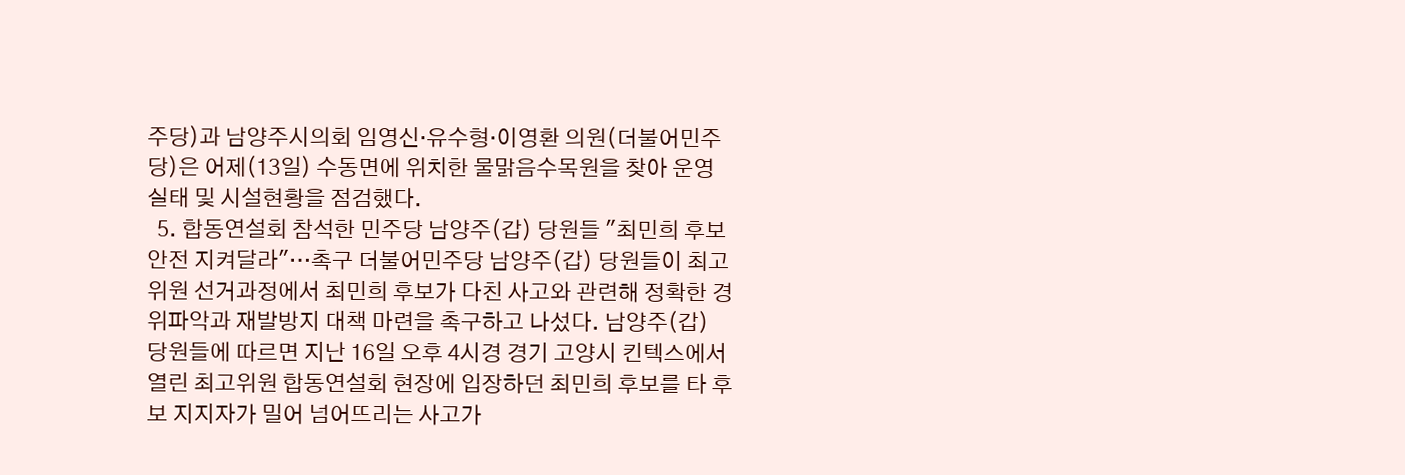주당)과 남양주시의회 임영신·유수형·이영환 의원(더불어민주당)은 어제(13일) 수동면에 위치한 물맑음수목원을 찾아 운영실태 및 시설현황을 점검했다.
  5. 합동연설회 참석한 민주당 남양주(갑) 당원들 "최민희 후보 안전 지켜달라"…촉구 더불어민주당 남양주(갑) 당원들이 최고위원 선거과정에서 최민희 후보가 다친 사고와 관련해 정확한 경위파악과 재발방지 대책 마련을 촉구하고 나섰다. 남양주(갑) 당원들에 따르면 지난 16일 오후 4시경 경기 고양시 킨텍스에서 열린 최고위원 합동연설회 현장에 입장하던 최민희 후보를 타 후보 지지자가 밀어 넘어뜨리는 사고가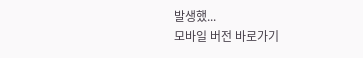발생했...
모바일 버전 바로가기